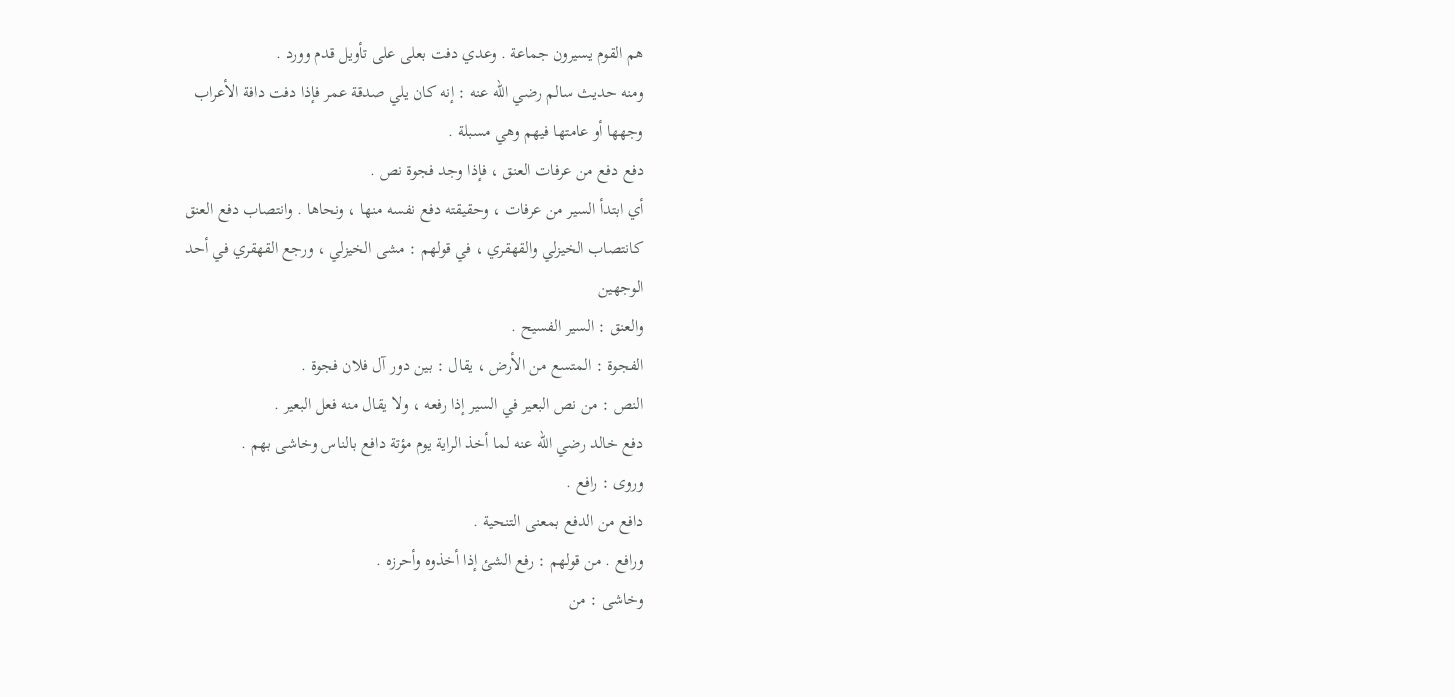هم القوم يسيرون جماعة . وعدي دفت بعلى على تأويل قدم وورد .
ومنه حديث سالم رضي الله عنه : إنه كان يلي صدقة عمر فإذا دفت دافة الأعراب
وجهها أو عامتها فيهم وهي مسبلة .
دفع دفع من عرفات العنق ، فإذا وجد فجوة نص .
أي ابتدأ السير من عرفات ، وحقيقته دفع نفسه منها ، ونحاها . وانتصاب دفع العنق
كانتصاب الخيزلي والقهقري ، في قولهم : مشى الخيزلي ، ورجع القهقري في أحد
الوجهين
والعنق : السير الفسيح .
الفجوة : المتسع من الأرض ، يقال : بين دور آل فلان فجوة .
النص : من نص البعير في السير إذا رفعه ، ولا يقال منه فعل البعير .
دفع خالد رضي الله عنه لما أخذ الراية يوم مؤتة دافع بالناس وخاشى بهم .
وروى : رافع .
دافع من الدفع بمعنى التنحية .
ورافع . من قولهم : رفع الشئ إذا أخذوه وأحرزه .
وخاشى : من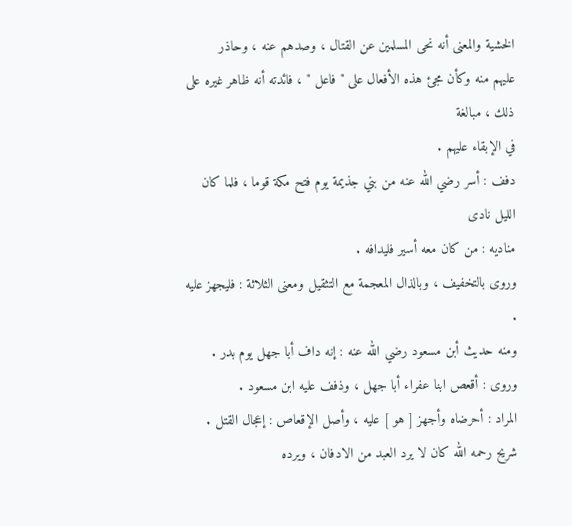الخشية والمعنى أنه نحى المسلمين عن القتال ، وصدهم عنه ، وحاذر
عليهم منه وكأن مجئ هذه الأفعال على " فاعل " ، فائدته أنه ظاهر غيره على ذلك ، مبالغة
في الإبقاء عليهم .
دفف : أسر رضي الله عنه من بني جذيمة يوم فتح مكة قوما ، فلما كان الليل نادى
مناديه : من كان معه أسير فليدافه .
وروى بالتخفيف ، وبالذال المعجمة مع التثقيل ومعنى الثلاثة : فليجهز عليه .
ومنه حديث أبن مسعود رضي الله عنه : إنه داف أبا جهل يوم بدر .
وروى : أقعص ابنا عفراء أبا جهل ، وذفف عليه ابن مسعود .
المراد : أحرضاه وأجهز [ هو ] عليه ، وأصل الإقعاص : إعجال القتل .
شريح رحمه الله كان لا يرد العبد من الادفان ، ويرده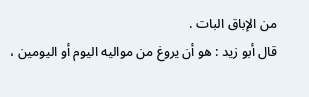من الإباق البات .
قال أبو زيد : هو أن يروغ من مواليه اليوم أو اليومين ،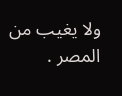ولا يغيب من المصر .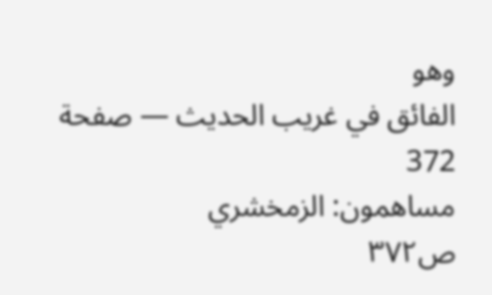وهو
الفائق في غريب الحديث — صفحة 372
مساهمون: الزمخشري
ص٣٧٢